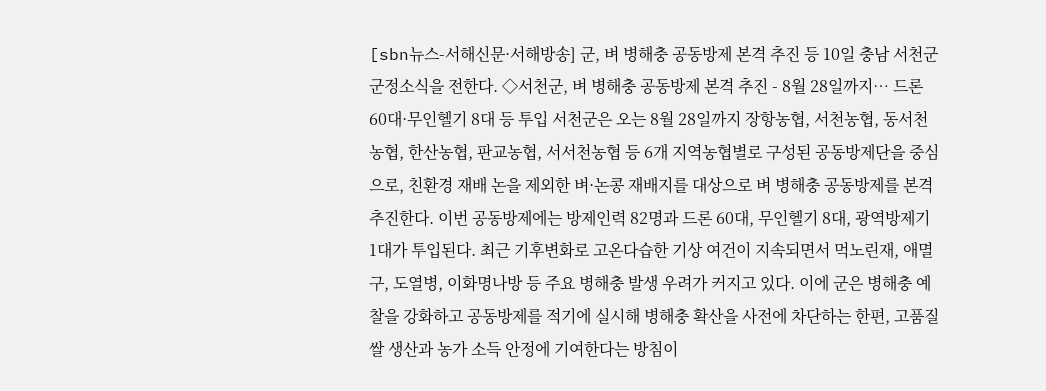[sbn뉴스-서해신문·서해방송] 군, 벼 병해충 공동방제 본격 추진 등 10일 충남 서천군 군정소식을 전한다. ◇서천군, 벼 병해충 공동방제 본격 추진 - 8월 28일까지… 드론 60대·무인헬기 8대 등 투입 서천군은 오는 8월 28일까지 장항농협, 서천농협, 동서천농협, 한산농협, 판교농협, 서서천농협 등 6개 지역농협별로 구성된 공동방제단을 중심으로, 친환경 재배 논을 제외한 벼·논콩 재배지를 대상으로 벼 병해충 공동방제를 본격 추진한다. 이번 공동방제에는 방제인력 82명과 드론 60대, 무인헬기 8대, 광역방제기 1대가 투입된다. 최근 기후변화로 고온다습한 기상 여건이 지속되면서 먹노린재, 애멸구, 도열병, 이화명나방 등 주요 병해충 발생 우려가 커지고 있다. 이에 군은 병해충 예찰을 강화하고 공동방제를 적기에 실시해 병해충 확산을 사전에 차단하는 한편, 고품질 쌀 생산과 농가 소득 안정에 기여한다는 방침이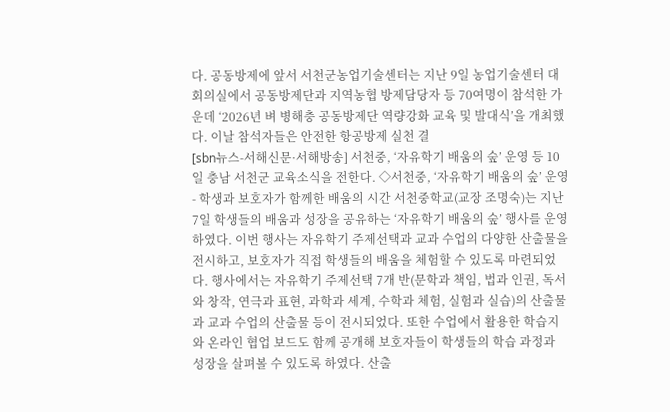다. 공동방제에 앞서 서천군농업기술센터는 지난 9일 농업기술센터 대회의실에서 공동방제단과 지역농협 방제담당자 등 70여명이 참석한 가운데 ‘2026년 벼 병해충 공동방제단 역량강화 교육 및 발대식’을 개최했다. 이날 참석자들은 안전한 항공방제 실천 결
[sbn뉴스-서해신문·서해방송] 서천중, ‘자유학기 배움의 숲’ 운영 등 10일 충남 서천군 교육소식을 전한다. ◇서천중, ‘자유학기 배움의 숲’ 운영 - 학생과 보호자가 함께한 배움의 시간 서천중학교(교장 조명숙)는 지난 7일 학생들의 배움과 성장을 공유하는 ‘자유학기 배움의 숲’ 행사를 운영하였다. 이번 행사는 자유학기 주제선택과 교과 수업의 다양한 산출물을 전시하고, 보호자가 직접 학생들의 배움을 체험할 수 있도록 마련되었다. 행사에서는 자유학기 주제선택 7개 반(문학과 책임, 법과 인권, 독서와 창작, 연극과 표현, 과학과 세계, 수학과 체험, 실험과 실습)의 산출물과 교과 수업의 산출물 등이 전시되었다. 또한 수업에서 활용한 학습지와 온라인 협업 보드도 함께 공개해 보호자들이 학생들의 학습 과정과 성장을 살펴볼 수 있도록 하였다. 산출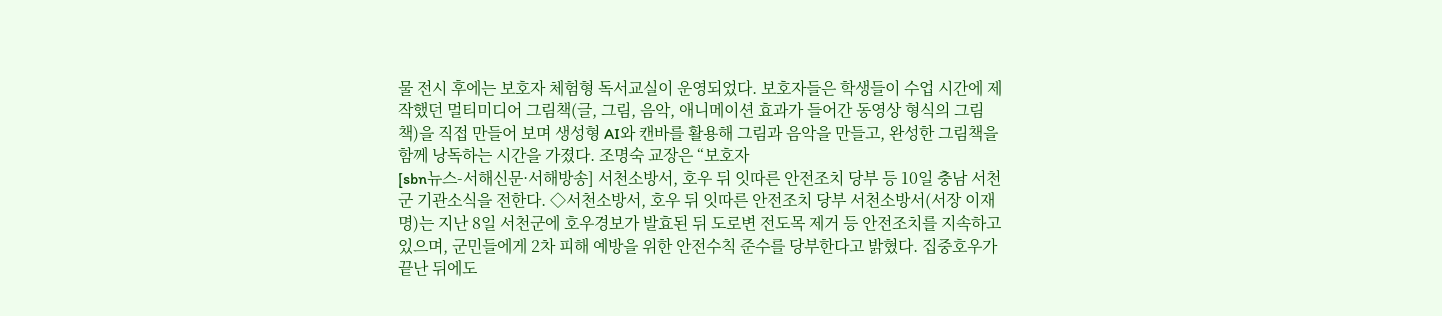물 전시 후에는 보호자 체험형 독서교실이 운영되었다. 보호자들은 학생들이 수업 시간에 제작했던 멀티미디어 그림책(글, 그림, 음악, 애니메이션 효과가 들어간 동영상 형식의 그림책)을 직접 만들어 보며 생성형 AI와 캔바를 활용해 그림과 음악을 만들고, 완성한 그림책을 함께 낭독하는 시간을 가졌다. 조명숙 교장은 “보호자
[sbn뉴스-서해신문·서해방송] 서천소방서, 호우 뒤 잇따른 안전조치 당부 등 10일 충남 서천군 기관소식을 전한다. ◇서천소방서, 호우 뒤 잇따른 안전조치 당부 서천소방서(서장 이재명)는 지난 8일 서천군에 호우경보가 발효된 뒤 도로변 전도목 제거 등 안전조치를 지속하고 있으며, 군민들에게 2차 피해 예방을 위한 안전수칙 준수를 당부한다고 밝혔다. 집중호우가 끝난 뒤에도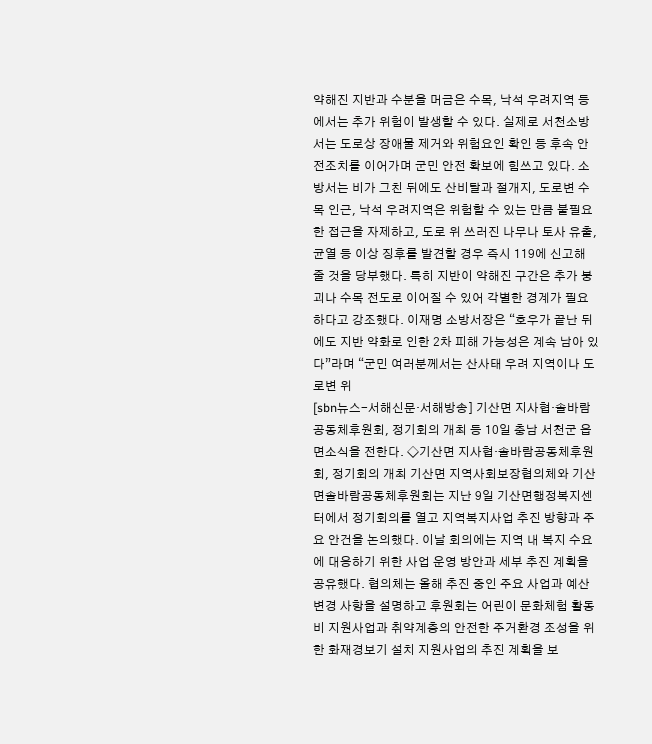약해진 지반과 수분을 머금은 수목, 낙석 우려지역 등에서는 추가 위험이 발생할 수 있다. 실제로 서천소방서는 도로상 장애물 제거와 위험요인 확인 등 후속 안전조치를 이어가며 군민 안전 확보에 힘쓰고 있다. 소방서는 비가 그친 뒤에도 산비탈과 절개지, 도로변 수목 인근, 낙석 우려지역은 위험할 수 있는 만큼 불필요한 접근을 자제하고, 도로 위 쓰러진 나무나 토사 유출, 균열 등 이상 징후를 발견할 경우 즉시 119에 신고해 줄 것을 당부했다. 특히 지반이 약해진 구간은 추가 붕괴나 수목 전도로 이어질 수 있어 각별한 경계가 필요하다고 강조했다. 이재명 소방서장은 “호우가 끝난 뒤에도 지반 약화로 인한 2차 피해 가능성은 계속 남아 있다”라며 “군민 여러분께서는 산사태 우려 지역이나 도로변 위
[sbn뉴스-서해신문·서해방송] 기산면 지사협·솔바람공동체후원회, 정기회의 개최 등 10일 충남 서천군 읍면소식을 전한다. ◇기산면 지사협·솔바람공동체후원회, 정기회의 개최 기산면 지역사회보장협의체와 기산면솔바람공동체후원회는 지난 9일 기산면행정복지센터에서 정기회의를 열고 지역복지사업 추진 방향과 주요 안건을 논의했다. 이날 회의에는 지역 내 복지 수요에 대응하기 위한 사업 운영 방안과 세부 추진 계획을 공유했다. 협의체는 올해 추진 중인 주요 사업과 예산 변경 사항을 설명하고 후원회는 어린이 문화체험 활동비 지원사업과 취약계층의 안전한 주거환경 조성을 위한 화재경보기 설치 지원사업의 추진 계획을 보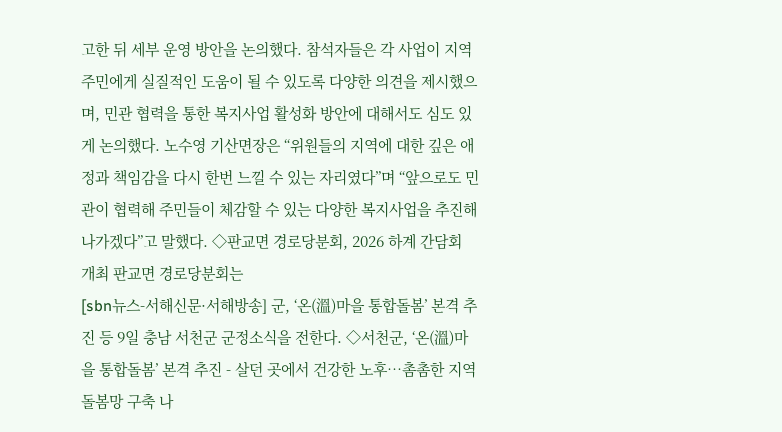고한 뒤 세부 운영 방안을 논의했다. 참석자들은 각 사업이 지역 주민에게 실질적인 도움이 될 수 있도록 다양한 의견을 제시했으며, 민관 협력을 통한 복지사업 활성화 방안에 대해서도 심도 있게 논의했다. 노수영 기산면장은 “위원들의 지역에 대한 깊은 애정과 책임감을 다시 한번 느낄 수 있는 자리였다”며 “앞으로도 민관이 협력해 주민들이 체감할 수 있는 다양한 복지사업을 추진해 나가겠다”고 말했다. ◇판교면 경로당분회, 2026 하계 간담회 개최 판교면 경로당분회는
[sbn뉴스-서해신문·서해방송] 군, ‘온(溫)마을 통합돌봄’ 본격 추진 등 9일 충남 서천군 군정소식을 전한다. ◇서천군, ‘온(溫)마을 통합돌봄’ 본격 추진 - 살던 곳에서 건강한 노후…촘촘한 지역돌봄망 구축 나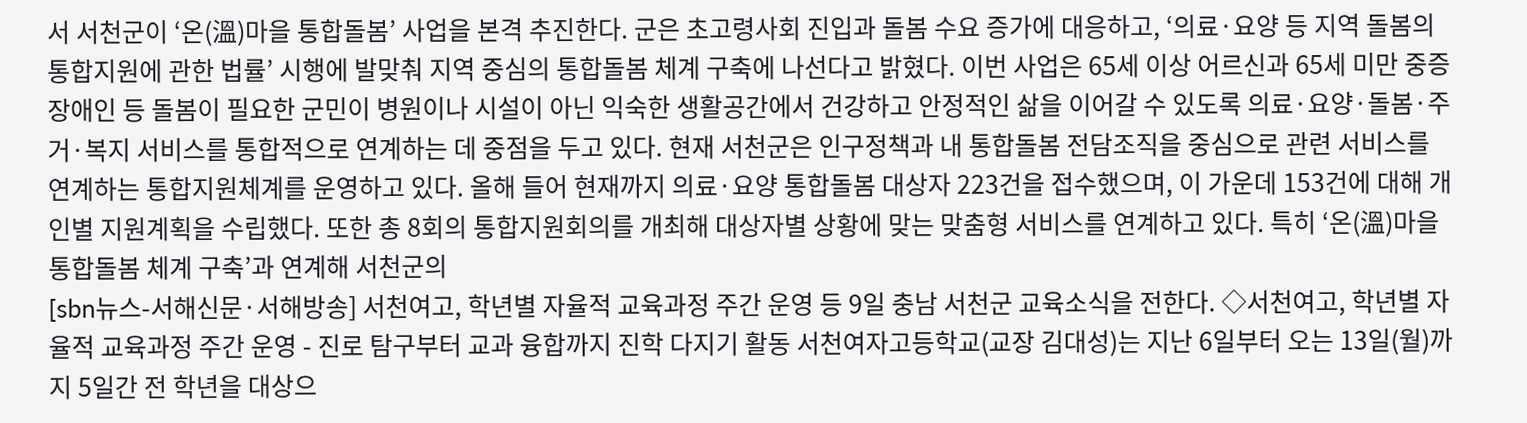서 서천군이 ‘온(溫)마을 통합돌봄’ 사업을 본격 추진한다. 군은 초고령사회 진입과 돌봄 수요 증가에 대응하고, ‘의료·요양 등 지역 돌봄의 통합지원에 관한 법률’ 시행에 발맞춰 지역 중심의 통합돌봄 체계 구축에 나선다고 밝혔다. 이번 사업은 65세 이상 어르신과 65세 미만 중증장애인 등 돌봄이 필요한 군민이 병원이나 시설이 아닌 익숙한 생활공간에서 건강하고 안정적인 삶을 이어갈 수 있도록 의료·요양·돌봄·주거·복지 서비스를 통합적으로 연계하는 데 중점을 두고 있다. 현재 서천군은 인구정책과 내 통합돌봄 전담조직을 중심으로 관련 서비스를 연계하는 통합지원체계를 운영하고 있다. 올해 들어 현재까지 의료·요양 통합돌봄 대상자 223건을 접수했으며, 이 가운데 153건에 대해 개인별 지원계획을 수립했다. 또한 총 8회의 통합지원회의를 개최해 대상자별 상황에 맞는 맞춤형 서비스를 연계하고 있다. 특히 ‘온(溫)마을 통합돌봄 체계 구축’과 연계해 서천군의
[sbn뉴스-서해신문·서해방송] 서천여고, 학년별 자율적 교육과정 주간 운영 등 9일 충남 서천군 교육소식을 전한다. ◇서천여고, 학년별 자율적 교육과정 주간 운영 - 진로 탐구부터 교과 융합까지 진학 다지기 활동 서천여자고등학교(교장 김대성)는 지난 6일부터 오는 13일(월)까지 5일간 전 학년을 대상으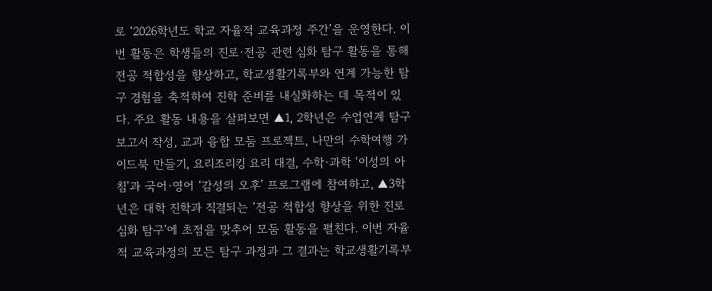로 ‘2026학년도 학교 자율적 교육과정 주간’을 운영한다. 이번 활동은 학생들의 진로·전공 관련 심화 탐구 활동을 통해 전공 적합성을 향상하고, 학교생활기록부와 연계 가능한 탐구 경험을 축적하여 진학 준비를 내실화하는 데 목적이 있다. 주요 활동 내용을 살펴보면 ▲1, 2학년은 수업연계 탐구보고서 작성, 교과 융합 모둠 프로젝트, 나만의 수학여행 가이드북 만들기, 요리조리킹 요리 대결, 수학·과학 ‘이성의 아침’과 국어·영어 ‘감성의 오후’ 프로그램에 참여하고, ▲3학년은 대학 진학과 직결되는 ‘전공 적합성 향상을 위한 진로 심화 탐구’에 초점을 맞추어 모둠 활동을 펼친다. 이번 자율적 교육과정의 모든 탐구 과정과 그 결과는 학교생활기록부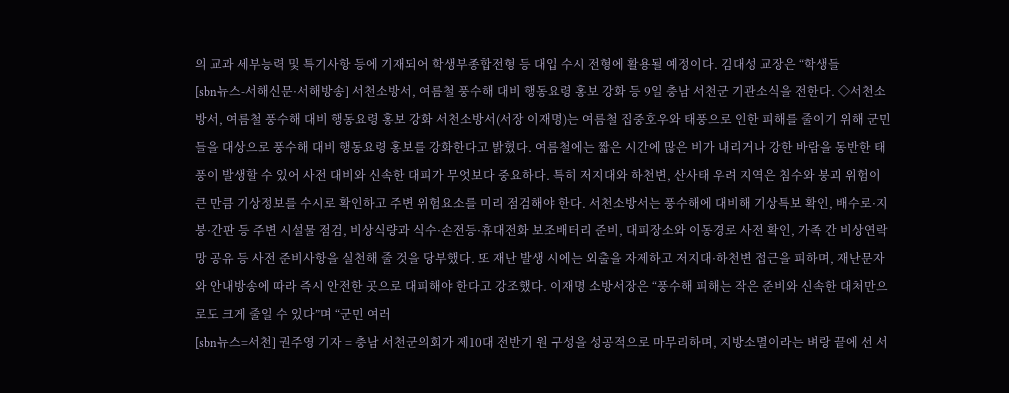의 교과 세부능력 및 특기사항 등에 기재되어 학생부종합전형 등 대입 수시 전형에 활용될 예정이다. 김대성 교장은 “학생들
[sbn뉴스-서해신문·서해방송] 서천소방서, 여름철 풍수해 대비 행동요령 홍보 강화 등 9일 충남 서천군 기관소식을 전한다. ◇서천소방서, 여름철 풍수해 대비 행동요령 홍보 강화 서천소방서(서장 이재명)는 여름철 집중호우와 태풍으로 인한 피해를 줄이기 위해 군민들을 대상으로 풍수해 대비 행동요령 홍보를 강화한다고 밝혔다. 여름철에는 짧은 시간에 많은 비가 내리거나 강한 바람을 동반한 태풍이 발생할 수 있어 사전 대비와 신속한 대피가 무엇보다 중요하다. 특히 저지대와 하천변, 산사태 우려 지역은 침수와 붕괴 위험이 큰 만큼 기상정보를 수시로 확인하고 주변 위험요소를 미리 점검해야 한다. 서천소방서는 풍수해에 대비해 기상특보 확인, 배수로·지붕·간판 등 주변 시설물 점검, 비상식량과 식수·손전등·휴대전화 보조배터리 준비, 대피장소와 이동경로 사전 확인, 가족 간 비상연락망 공유 등 사전 준비사항을 실천해 줄 것을 당부했다. 또 재난 발생 시에는 외출을 자제하고 저지대·하천변 접근을 피하며, 재난문자와 안내방송에 따라 즉시 안전한 곳으로 대피해야 한다고 강조했다. 이재명 소방서장은 “풍수해 피해는 작은 준비와 신속한 대처만으로도 크게 줄일 수 있다”며 “군민 여러
[sbn뉴스=서천] 권주영 기자 = 충남 서천군의회가 제10대 전반기 원 구성을 성공적으로 마무리하며, 지방소멸이라는 벼랑 끝에 선 서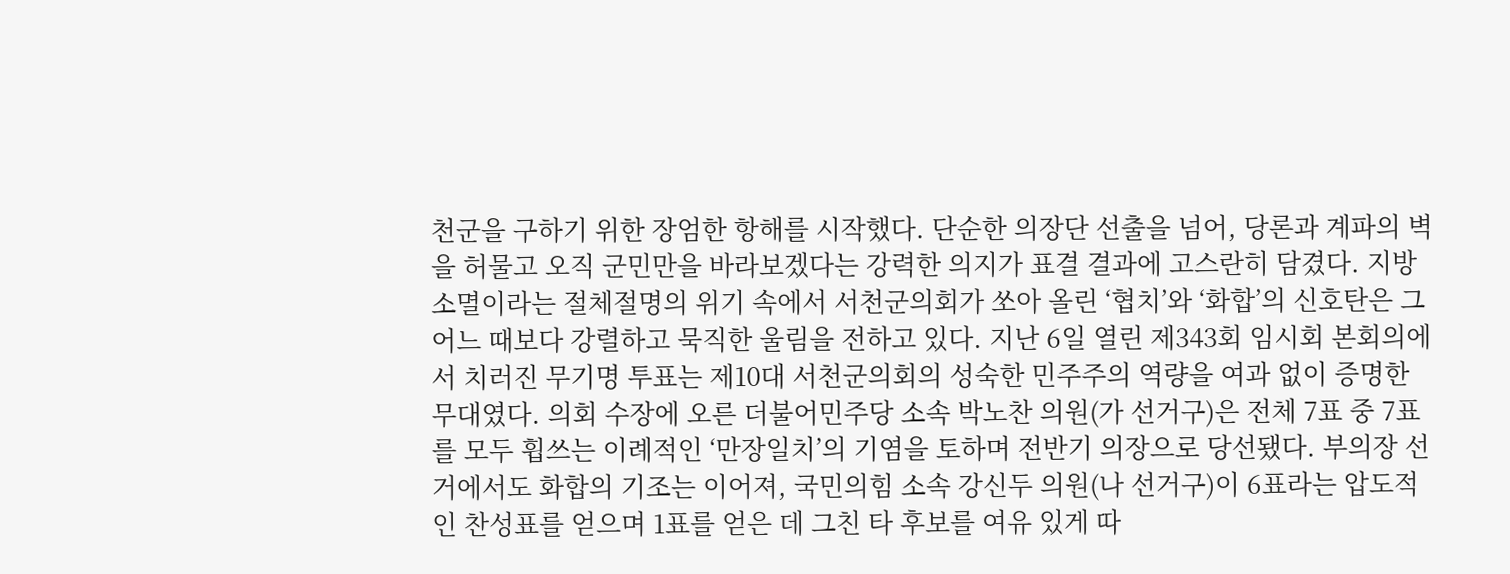천군을 구하기 위한 장엄한 항해를 시작했다. 단순한 의장단 선출을 넘어, 당론과 계파의 벽을 허물고 오직 군민만을 바라보겠다는 강력한 의지가 표결 결과에 고스란히 담겼다. 지방소멸이라는 절체절명의 위기 속에서 서천군의회가 쏘아 올린 ‘협치’와 ‘화합’의 신호탄은 그 어느 때보다 강렬하고 묵직한 울림을 전하고 있다. 지난 6일 열린 제343회 임시회 본회의에서 치러진 무기명 투표는 제10대 서천군의회의 성숙한 민주주의 역량을 여과 없이 증명한 무대였다. 의회 수장에 오른 더불어민주당 소속 박노찬 의원(가 선거구)은 전체 7표 중 7표를 모두 휩쓰는 이례적인 ‘만장일치’의 기염을 토하며 전반기 의장으로 당선됐다. 부의장 선거에서도 화합의 기조는 이어져, 국민의힘 소속 강신두 의원(나 선거구)이 6표라는 압도적인 찬성표를 얻으며 1표를 얻은 데 그친 타 후보를 여유 있게 따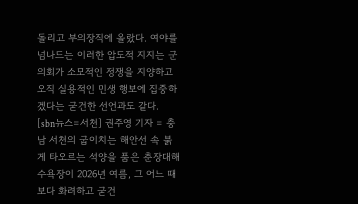돌리고 부의장직에 올랐다. 여야를 넘나드는 이러한 압도적 지지는 군의회가 소모적인 정쟁을 지양하고 오직 실용적인 민생 행보에 집중하겠다는 굳건한 선언과도 같다.
[sbn뉴스=서천] 권주영 기자 = 충남 서천의 굽이치는 해안선 속 붉게 타오르는 석양을 품은 춘장대해수욕장이 2026년 여름, 그 어느 때보다 화려하고 굳건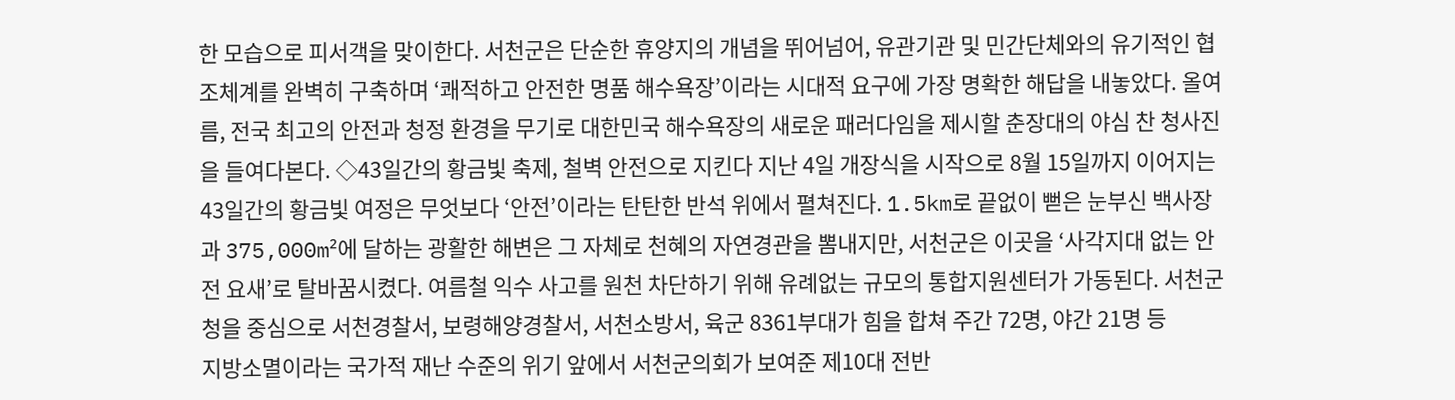한 모습으로 피서객을 맞이한다. 서천군은 단순한 휴양지의 개념을 뛰어넘어, 유관기관 및 민간단체와의 유기적인 협조체계를 완벽히 구축하며 ‘쾌적하고 안전한 명품 해수욕장’이라는 시대적 요구에 가장 명확한 해답을 내놓았다. 올여름, 전국 최고의 안전과 청정 환경을 무기로 대한민국 해수욕장의 새로운 패러다임을 제시할 춘장대의 야심 찬 청사진을 들여다본다. ◇43일간의 황금빛 축제, 철벽 안전으로 지킨다 지난 4일 개장식을 시작으로 8월 15일까지 이어지는 43일간의 황금빛 여정은 무엇보다 ‘안전’이라는 탄탄한 반석 위에서 펼쳐진다. 1.5km로 끝없이 뻗은 눈부신 백사장과 375,000m²에 달하는 광활한 해변은 그 자체로 천혜의 자연경관을 뽐내지만, 서천군은 이곳을 ‘사각지대 없는 안전 요새’로 탈바꿈시켰다. 여름철 익수 사고를 원천 차단하기 위해 유례없는 규모의 통합지원센터가 가동된다. 서천군청을 중심으로 서천경찰서, 보령해양경찰서, 서천소방서, 육군 8361부대가 힘을 합쳐 주간 72명, 야간 21명 등
지방소멸이라는 국가적 재난 수준의 위기 앞에서 서천군의회가 보여준 제10대 전반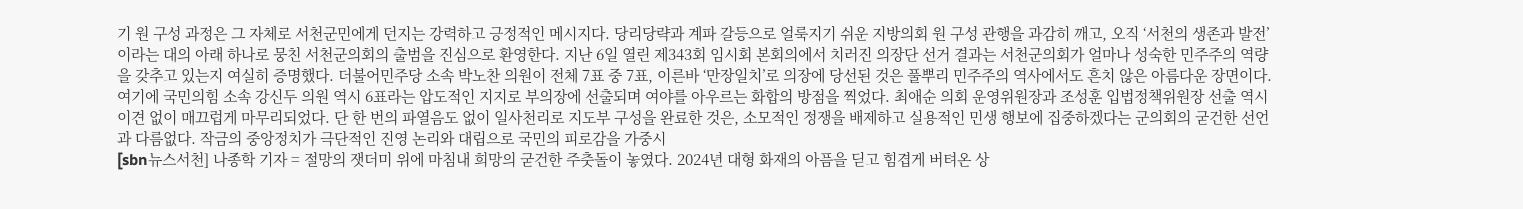기 원 구성 과정은 그 자체로 서천군민에게 던지는 강력하고 긍정적인 메시지다. 당리당략과 계파 갈등으로 얼룩지기 쉬운 지방의회 원 구성 관행을 과감히 깨고, 오직 ‘서천의 생존과 발전’이라는 대의 아래 하나로 뭉친 서천군의회의 출범을 진심으로 환영한다. 지난 6일 열린 제343회 임시회 본회의에서 치러진 의장단 선거 결과는 서천군의회가 얼마나 성숙한 민주주의 역량을 갖추고 있는지 여실히 증명했다. 더불어민주당 소속 박노찬 의원이 전체 7표 중 7표, 이른바 ‘만장일치’로 의장에 당선된 것은 풀뿌리 민주주의 역사에서도 흔치 않은 아름다운 장면이다. 여기에 국민의힘 소속 강신두 의원 역시 6표라는 압도적인 지지로 부의장에 선출되며 여야를 아우르는 화합의 방점을 찍었다. 최애순 의회 운영위원장과 조성훈 입법정책위원장 선출 역시 이견 없이 매끄럽게 마무리되었다. 단 한 번의 파열음도 없이 일사천리로 지도부 구성을 완료한 것은, 소모적인 정쟁을 배제하고 실용적인 민생 행보에 집중하겠다는 군의회의 굳건한 선언과 다름없다. 작금의 중앙정치가 극단적인 진영 논리와 대립으로 국민의 피로감을 가중시
[sbn뉴스서천] 나종학 기자 = 절망의 잿더미 위에 마침내 희망의 굳건한 주춧돌이 놓였다. 2024년 대형 화재의 아픔을 딛고 힘겹게 버텨온 상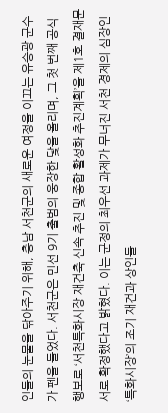인들의 눈물을 닦아주기 위해, 충남 서천군의 새로운 여정을 이끄는 유승광 군수가 펜을 들었다. 서천군은 민선 9기 출범의 웅장한 닻을 올리며, 그 첫 번째 공식 행보로 ‘서천특화시장 재건축 신속 추진 및 종합 활성화 추진계획’을 제1호 결재문서로 확정했다고 밝혔다. 이는 군정의 최우선 과제가 무너진 서천 경제의 심장인 ‘특화시장’의 조기 재건과 상인들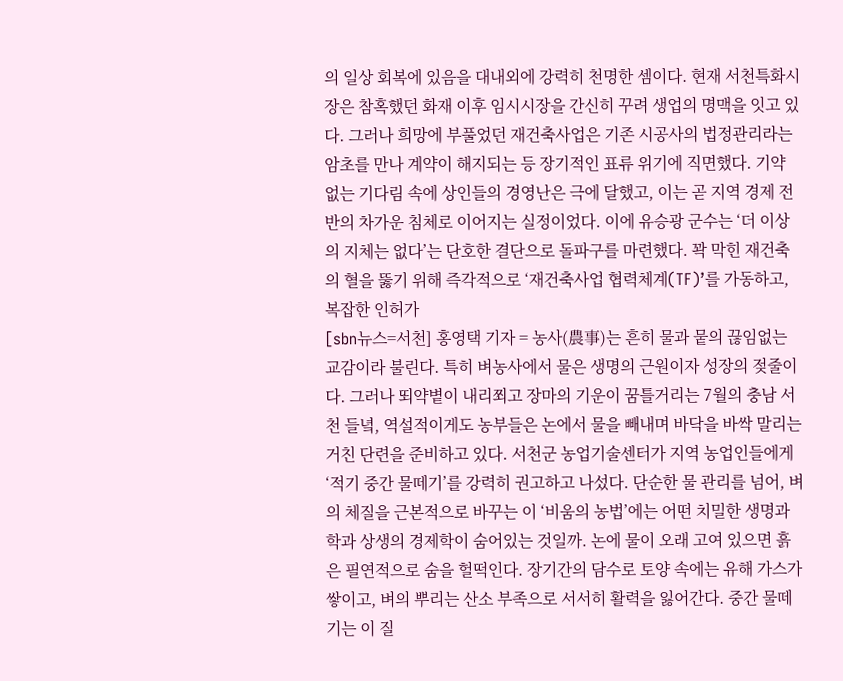의 일상 회복에 있음을 대내외에 강력히 천명한 셈이다. 현재 서천특화시장은 참혹했던 화재 이후 임시시장을 간신히 꾸려 생업의 명맥을 잇고 있다. 그러나 희망에 부풀었던 재건축사업은 기존 시공사의 법정관리라는 암초를 만나 계약이 해지되는 등 장기적인 표류 위기에 직면했다. 기약 없는 기다림 속에 상인들의 경영난은 극에 달했고, 이는 곧 지역 경제 전반의 차가운 침체로 이어지는 실정이었다. 이에 유승광 군수는 ‘더 이상의 지체는 없다’는 단호한 결단으로 돌파구를 마련했다. 꽉 막힌 재건축의 혈을 뚫기 위해 즉각적으로 ‘재건축사업 협력체계(TF)’를 가동하고, 복잡한 인허가
[sbn뉴스=서천] 홍영택 기자 = 농사(農事)는 흔히 물과 뭍의 끊임없는 교감이라 불린다. 특히 벼농사에서 물은 생명의 근원이자 성장의 젖줄이다. 그러나 뙤약볕이 내리쬐고 장마의 기운이 꿈틀거리는 7월의 충남 서천 들녘, 역설적이게도 농부들은 논에서 물을 빼내며 바닥을 바싹 말리는 거친 단련을 준비하고 있다. 서천군 농업기술센터가 지역 농업인들에게 ‘적기 중간 물떼기’를 강력히 권고하고 나섰다. 단순한 물 관리를 넘어, 벼의 체질을 근본적으로 바꾸는 이 ‘비움의 농법’에는 어떤 치밀한 생명과학과 상생의 경제학이 숨어있는 것일까. 논에 물이 오래 고여 있으면 흙은 필연적으로 숨을 헐떡인다. 장기간의 담수로 토양 속에는 유해 가스가 쌓이고, 벼의 뿌리는 산소 부족으로 서서히 활력을 잃어간다. 중간 물떼기는 이 질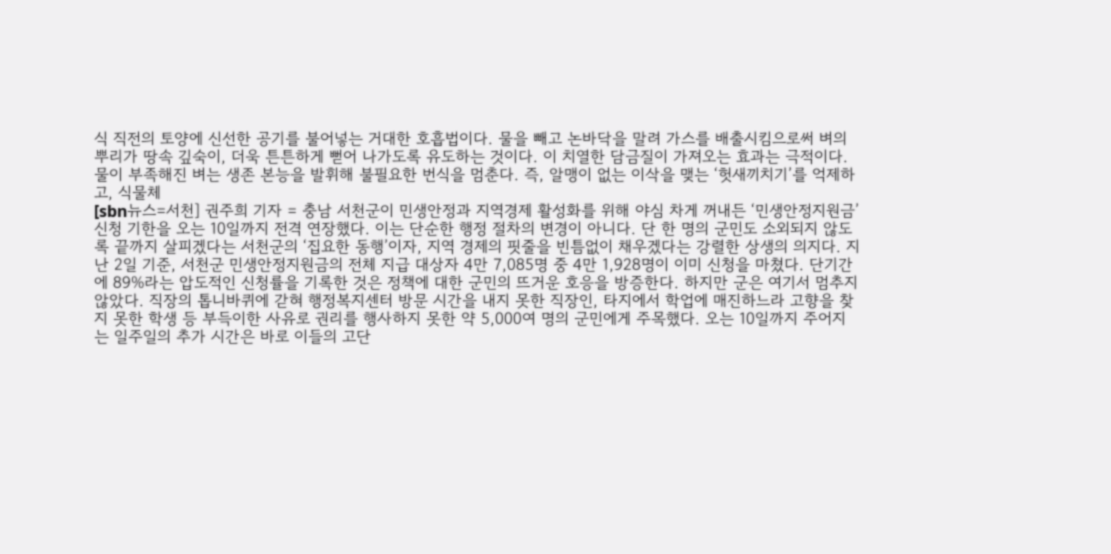식 직전의 토양에 신선한 공기를 불어넣는 거대한 호흡법이다. 물을 빼고 논바닥을 말려 가스를 배출시킴으로써 벼의 뿌리가 땅속 깊숙이, 더욱 튼튼하게 뻗어 나가도록 유도하는 것이다. 이 치열한 담금질이 가져오는 효과는 극적이다. 물이 부족해진 벼는 생존 본능을 발휘해 불필요한 번식을 멈춘다. 즉, 알맹이 없는 이삭을 맺는 ‘헛새끼치기’를 억제하고, 식물체
[sbn뉴스=서천] 권주희 기자 = 충남 서천군이 민생안정과 지역경제 활성화를 위해 야심 차게 꺼내든 ‘민생안정지원금’ 신청 기한을 오는 10일까지 전격 연장했다. 이는 단순한 행정 절차의 변경이 아니다. 단 한 명의 군민도 소외되지 않도록 끝까지 살피겠다는 서천군의 ‘집요한 동행’이자, 지역 경제의 핏줄을 빈틈없이 채우겠다는 강렬한 상생의 의지다. 지난 2일 기준, 서천군 민생안정지원금의 전체 지급 대상자 4만 7,085명 중 4만 1,928명이 이미 신청을 마쳤다. 단기간에 89%라는 압도적인 신청률을 기록한 것은 정책에 대한 군민의 뜨거운 호응을 방증한다. 하지만 군은 여기서 멈추지 않았다. 직장의 톱니바퀴에 갇혀 행정복지센터 방문 시간을 내지 못한 직장인, 타지에서 학업에 매진하느라 고향을 찾지 못한 학생 등 부득이한 사유로 권리를 행사하지 못한 약 5,000여 명의 군민에게 주목했다. 오는 10일까지 주어지는 일주일의 추가 시간은 바로 이들의 고단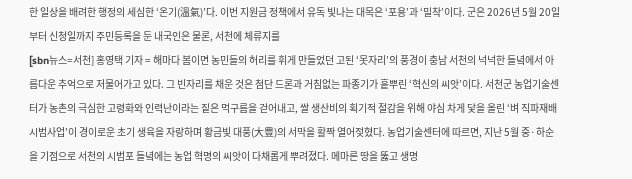한 일상을 배려한 행정의 세심한 ‘온기(溫氣)’다. 이번 지원금 정책에서 유독 빛나는 대목은 ‘포용’과 ‘밀착’이다. 군은 2026년 5월 20일부터 신청일까지 주민등록을 둔 내국인은 물론, 서천에 체류지를
[sbn뉴스=서천] 홍영택 기자 = 해마다 봄이면 농민들의 허리를 휘게 만들었던 고된 ‘못자리’의 풍경이 충남 서천의 넉넉한 들녘에서 아름다운 추억으로 저물어가고 있다. 그 빈자리를 채운 것은 첨단 드론과 거침없는 파종기가 흩뿌린 ‘혁신의 씨앗’이다. 서천군 농업기술센터가 농촌의 극심한 고령화와 인력난이라는 짙은 먹구름을 걷어내고, 쌀 생산비의 획기적 절감을 위해 야심 차게 닻을 올린 ‘벼 직파재배 시범사업’이 경이로운 초기 생육을 자랑하며 황금빛 대풍(大豊)의 서막을 활짝 열어젖혔다. 농업기술센터에 따르면, 지난 5월 중·하순을 기점으로 서천의 시범포 들녘에는 농업 혁명의 씨앗이 다채롭게 뿌려졌다. 메마른 땅을 뚫고 생명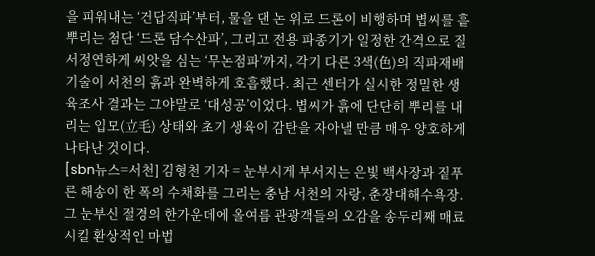을 피워내는 ‘건답직파’부터, 물을 댄 논 위로 드론이 비행하며 볍씨를 흩뿌리는 첨단 ‘드론 담수산파’, 그리고 전용 파종기가 일정한 간격으로 질서정연하게 씨앗을 심는 ‘무논점파’까지, 각기 다른 3색(色)의 직파재배 기술이 서천의 흙과 완벽하게 호흡했다. 최근 센터가 실시한 정밀한 생육조사 결과는 그야말로 ‘대성공’이었다. 볍씨가 흙에 단단히 뿌리를 내리는 입모(立毛) 상태와 초기 생육이 감탄을 자아낼 만큼 매우 양호하게 나타난 것이다.
[sbn뉴스=서천] 김형천 기자 = 눈부시게 부서지는 은빛 백사장과 짙푸른 해송이 한 폭의 수채화를 그리는 충남 서천의 자랑, 춘장대해수욕장. 그 눈부신 절경의 한가운데에 올여름 관광객들의 오감을 송두리째 매료시킬 환상적인 마법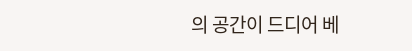의 공간이 드디어 베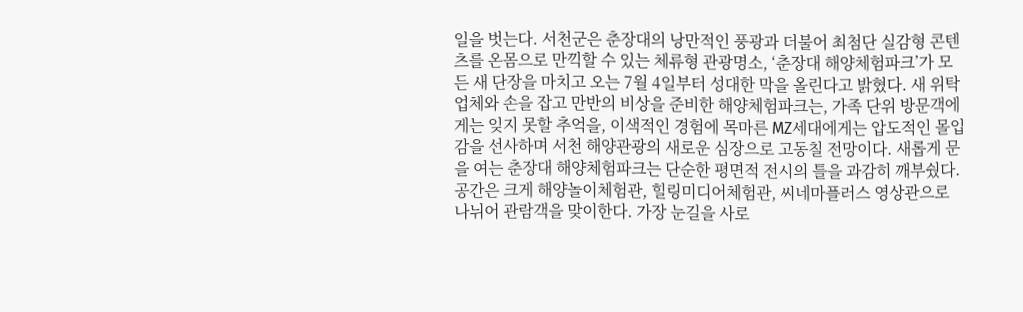일을 벗는다. 서천군은 춘장대의 낭만적인 풍광과 더불어 최첨단 실감형 콘텐츠를 온몸으로 만끽할 수 있는 체류형 관광명소, ‘춘장대 해양체험파크’가 모든 새 단장을 마치고 오는 7월 4일부터 성대한 막을 올린다고 밝혔다. 새 위탁업체와 손을 잡고 만반의 비상을 준비한 해양체험파크는, 가족 단위 방문객에게는 잊지 못할 추억을, 이색적인 경험에 목마른 MZ세대에게는 압도적인 몰입감을 선사하며 서천 해양관광의 새로운 심장으로 고동칠 전망이다. 새롭게 문을 여는 춘장대 해양체험파크는 단순한 평면적 전시의 틀을 과감히 깨부쉈다. 공간은 크게 해양놀이체험관, 힐링미디어체험관, 씨네마플러스 영상관으로 나뉘어 관람객을 맞이한다. 가장 눈길을 사로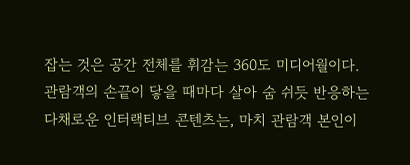잡는 것은 공간 전체를 휘감는 360도 미디어월이다. 관람객의 손끝이 닿을 때마다 살아 숨 쉬듯 반응하는 다채로운 인터랙티브 콘텐츠는, 마치 관람객 본인이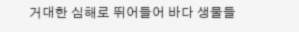거대한 심해로 뛰어들어 바다 생물들